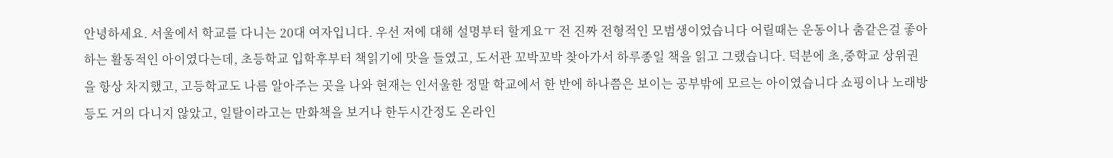안녕하세요. 서울에서 학교를 다니는 20대 여자입니다. 우선 저에 대해 설명부터 할게요ㅜ 전 진짜 전형적인 모범생이었습니다 어릴때는 운동이나 춤같은걸 좋아하는 활동적인 아이였다는데, 초등학교 입학후부터 책읽기에 맛을 들였고, 도서관 꼬박꼬박 찾아가서 하루종일 책을 읽고 그랬습니다. 덕분에 초,중학교 상위권을 항상 차지했고, 고등학교도 나름 알아주는 곳을 나와 현재는 인서울한 정말 학교에서 한 반에 하나쯤은 보이는 공부밖에 모르는 아이였습니다 쇼핑이나 노래방 등도 거의 다니지 않았고, 일탈이라고는 만화책을 보거나 한두시간정도 온라인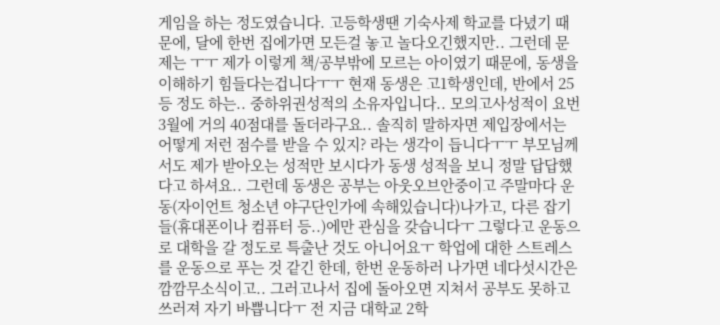게임을 하는 정도였습니다. 고등학생땐 기숙사제 학교를 다녔기 때문에, 달에 한번 집에가면 모든걸 놓고 놀다오긴했지만.. 그런데 문제는 ㅜㅜ 제가 이렇게 책/공부밖에 모르는 아이였기 때문에, 동생을 이해하기 힘들다는겁니다ㅜㅜ 현재 동생은 고1학생인데, 반에서 25등 정도 하는.. 중하위권성적의 소유자입니다.. 모의고사성적이 요번 3월에 거의 40점대를 돌더라구요.. 솔직히 말하자면 제입장에서는 어떻게 저런 점수를 받을 수 있지? 라는 생각이 듭니다ㅜㅜ 부모님께서도 제가 받아오는 성적만 보시다가 동생 성적을 보니 정말 답답했다고 하셔요.. 그런데 동생은 공부는 아웃오브안중이고 주말마다 운동(자이언트 청소년 야구단인가에 속해있습니다)나가고, 다른 잡기들(휴대폰이나 컴퓨터 등..)에만 관심을 갖습니다ㅜ 그렇다고 운동으로 대학을 갈 정도로 특출난 것도 아니어요ㅜ 학업에 대한 스트레스를 운동으로 푸는 것 같긴 한데, 한번 운동하러 나가면 네다섯시간은 깜깜무소식이고.. 그러고나서 집에 돌아오면 지쳐서 공부도 못하고 쓰러져 자기 바쁩니다ㅜ 전 지금 대학교 2학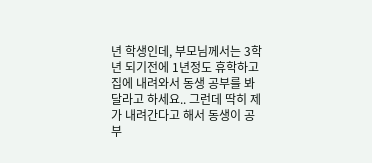년 학생인데, 부모님께서는 3학년 되기전에 1년정도 휴학하고 집에 내려와서 동생 공부를 봐달라고 하세요.. 그런데 딱히 제가 내려간다고 해서 동생이 공부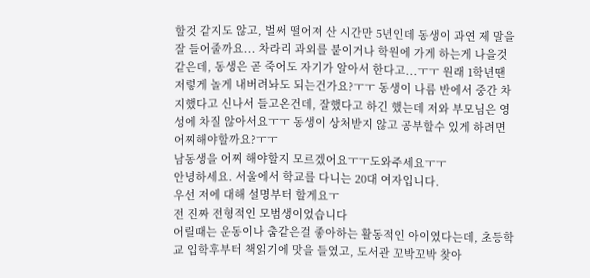할것 같지도 않고, 벌써 떨어져 산 시간만 5년인데 동생이 과연 제 말을 잘 들어줄까요... 차라리 과외를 붙이거나 학원에 가게 하는게 나을것 같은데, 동생은 곧 죽어도 자기가 알아서 한다고...ㅜㅜ 원래 1학년땐 저렇게 놀게 내버려놔도 되는건가요?ㅜㅜ 동생이 나름 반에서 중간 차지했다고 신나서 들고온건데, 잘했다고 하긴 했는데 저와 부모님은 영 성에 차질 않아서요ㅜㅜ 동생이 상처받지 않고 공부할수 있게 하려면 어찌해야할까요?ㅜㅜ
남동생을 어찌 해야할지 모르겠어요ㅜㅜ도와주세요ㅜㅜ
안녕하세요. 서울에서 학교를 다니는 20대 여자입니다.
우선 저에 대해 설명부터 할게요ㅜ
전 진짜 전형적인 모범생이었습니다
어릴때는 운동이나 춤같은걸 좋아하는 활동적인 아이였다는데, 초등학교 입학후부터 책읽기에 맛을 들였고, 도서관 꼬박꼬박 찾아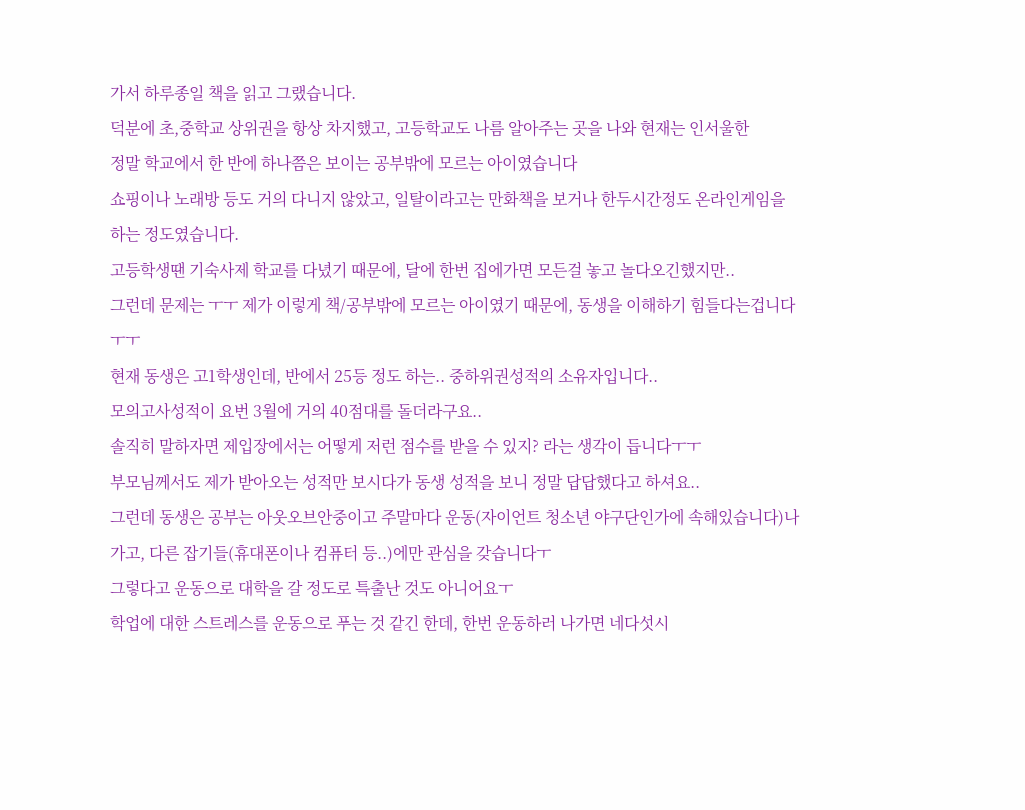가서 하루종일 책을 읽고 그랬습니다.
덕분에 초,중학교 상위권을 항상 차지했고, 고등학교도 나름 알아주는 곳을 나와 현재는 인서울한
정말 학교에서 한 반에 하나쯤은 보이는 공부밖에 모르는 아이였습니다
쇼핑이나 노래방 등도 거의 다니지 않았고, 일탈이라고는 만화책을 보거나 한두시간정도 온라인게임을 하는 정도였습니다.
고등학생땐 기숙사제 학교를 다녔기 때문에, 달에 한번 집에가면 모든걸 놓고 놀다오긴했지만..
그런데 문제는 ㅜㅜ 제가 이렇게 책/공부밖에 모르는 아이였기 때문에, 동생을 이해하기 힘들다는겁니다ㅜㅜ
현재 동생은 고1학생인데, 반에서 25등 정도 하는.. 중하위권성적의 소유자입니다..
모의고사성적이 요번 3월에 거의 40점대를 돌더라구요..
솔직히 말하자면 제입장에서는 어떻게 저런 점수를 받을 수 있지? 라는 생각이 듭니다ㅜㅜ
부모님께서도 제가 받아오는 성적만 보시다가 동생 성적을 보니 정말 답답했다고 하셔요..
그런데 동생은 공부는 아웃오브안중이고 주말마다 운동(자이언트 청소년 야구단인가에 속해있습니다)나가고, 다른 잡기들(휴대폰이나 컴퓨터 등..)에만 관심을 갖습니다ㅜ
그렇다고 운동으로 대학을 갈 정도로 특출난 것도 아니어요ㅜ
학업에 대한 스트레스를 운동으로 푸는 것 같긴 한데, 한번 운동하러 나가면 네다섯시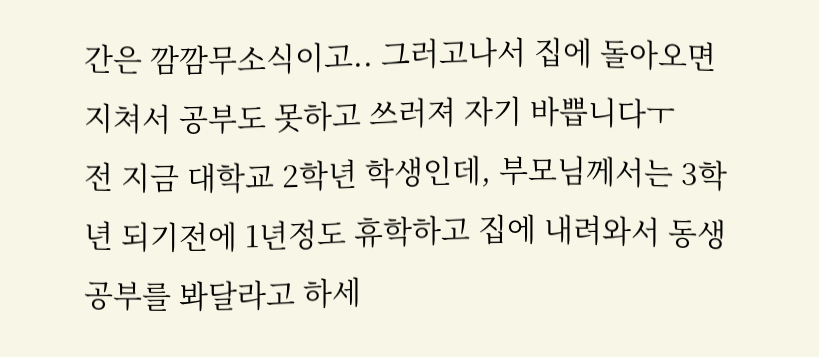간은 깜깜무소식이고.. 그러고나서 집에 돌아오면 지쳐서 공부도 못하고 쓰러져 자기 바쁩니다ㅜ
전 지금 대학교 2학년 학생인데, 부모님께서는 3학년 되기전에 1년정도 휴학하고 집에 내려와서 동생 공부를 봐달라고 하세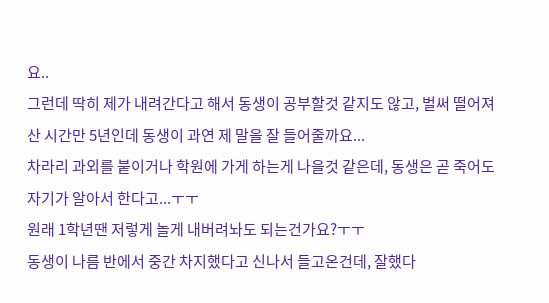요..
그런데 딱히 제가 내려간다고 해서 동생이 공부할것 같지도 않고, 벌써 떨어져 산 시간만 5년인데 동생이 과연 제 말을 잘 들어줄까요...
차라리 과외를 붙이거나 학원에 가게 하는게 나을것 같은데, 동생은 곧 죽어도 자기가 알아서 한다고...ㅜㅜ
원래 1학년땐 저렇게 놀게 내버려놔도 되는건가요?ㅜㅜ
동생이 나름 반에서 중간 차지했다고 신나서 들고온건데, 잘했다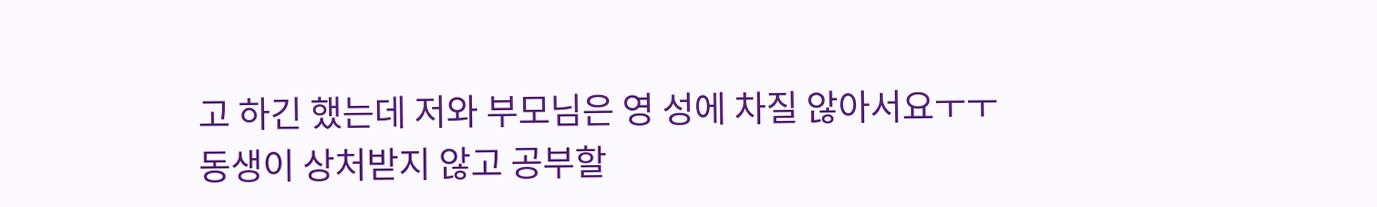고 하긴 했는데 저와 부모님은 영 성에 차질 않아서요ㅜㅜ
동생이 상처받지 않고 공부할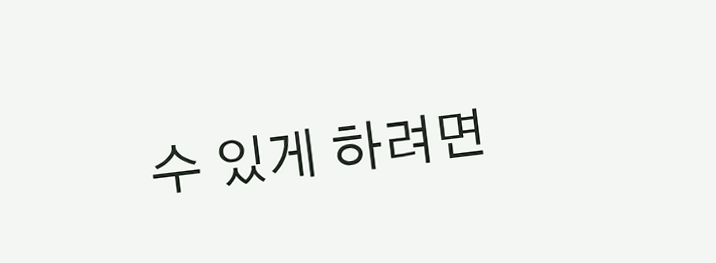수 있게 하려면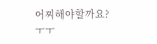어찌해야할까요?ㅜㅜ